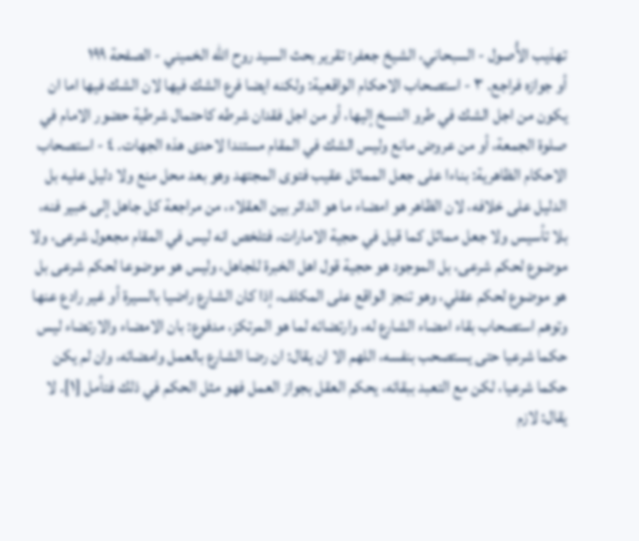تهذيب الأُصول - السبحاني، الشيخ جعفر؛ تقرير بحث السيد روح الله الخميني - الصفحة ١٩٩
أو جوازه فراجع. ٣ - استصحاب الاحكام الواقعية: ولكنه ايضا فرع الشك فيها لان الشك فيها اما ان يكون من اجل الشك في طرو النسخ إليها، أو من اجل فقدان شرطه كاحتمال شرطية حضور الامام في صلوة الجمعة، أو من عروض مانع وليس الشك في المقام مستندا لاحدى هذه الجهات. ٤ - استصحاب الاحكام الظاهرية: بناءا على جعل المماثل عقيب فتوى المجتهد وهو بعد محل منع ولا دليل عليه بل الدليل على خلافه، لان الظاهر هو امضاء ما هو الدائر بين العقلاء، من مراجعة كل جاهل إلى خبير فنه، بلا تأسيس ولا جعل مماثل كما قيل في حجية الامارات، فتلخص انه ليس في المقام مجعول شرعى، ولا موضوع لحكم شرعى، بل الموجود هو حجية قول اهل الخبرة للجاهل، وليس هو موضوعا لحكم شرعى بل هو موضوع لحكم عقلي، وهو تنجز الواقع على المكلف، إذا كان الشارع راضيا بالسيرة أو غير رادع عنها وتوهم استصحاب بقاء امضاء الشارع له، وارتضائه لما هو المرتكز، مدفوع: بان الامضاء والارتضاء ليس حكما شرعيا حتى يستصحب بنفسه، اللهم الا ان يقال: ان رضا الشارع بالعمل وامضائه، وان لم يكن حكما شرعيا، لكن مع التعبد ببقائه، يحكم العقل بجواز العمل فهو مثل الحكم في ذلك فتأمل [١]. لا يقال: لازم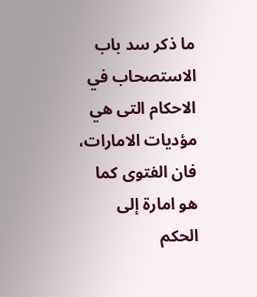ما ذكر سد باب الاستصحاب في الاحكام التى هي مؤديات الامارات، فان الفتوى كما هو امارة إلى الحكم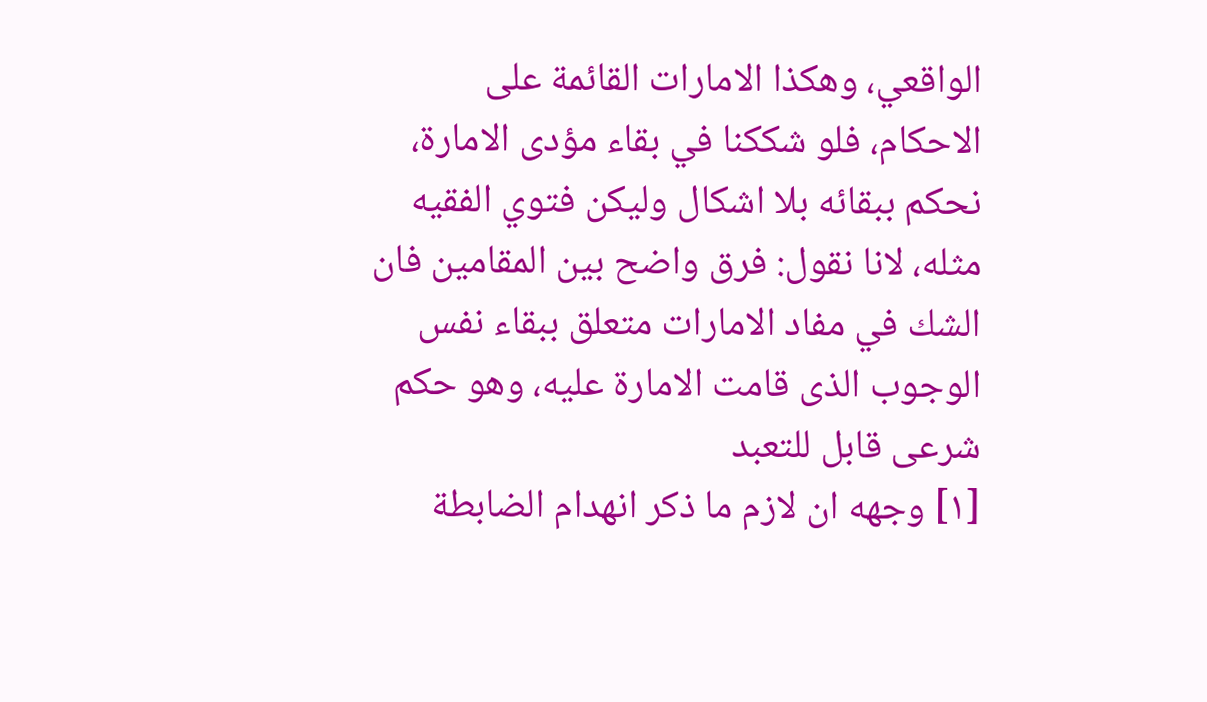الواقعي، وهكذا الامارات القائمة على الاحكام، فلو شككنا في بقاء مؤدى الامارة، نحكم ببقائه بلا اشكال وليكن فتوي الفقيه مثله، لانا نقول: فرق واضح بين المقامين فان الشك في مفاد الامارات متعلق ببقاء نفس الوجوب الذى قامت الامارة عليه، وهو حكم شرعى قابل للتعبد
[١] وجهه ان لازم ما ذكر انهدام الضابطة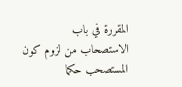المقررة في باب الاستصحاب من لزوم كون المستصحب حكما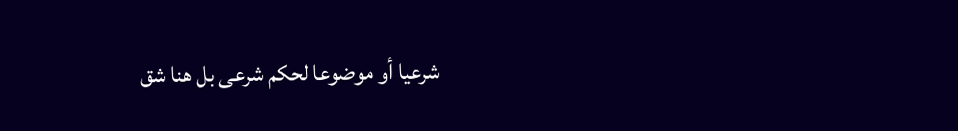شرعيا أو موضوعا لحكم شرعى بل هنا شق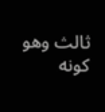ثالث وهو كونه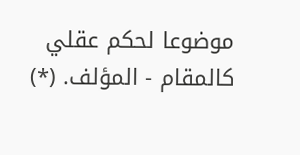موضوعا لحكم عقلي كالمقام - المؤلف. (*)